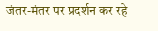जंतर-मंतर पर प्रदर्शन कर रहे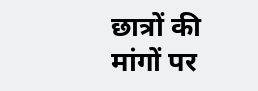छात्रों की मांगों पर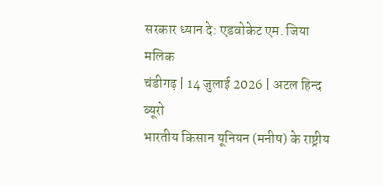सरकार ध्यान दे: एडवोकेट एम. जिया मलिक
चंडीगढ़ | 14 जुलाई 2026 | अटल हिन्द ब्यूरो
भारतीय किसान यूनियन (मनीष) के राष्ट्रीय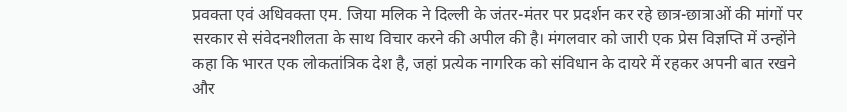प्रवक्ता एवं अधिवक्ता एम. जिया मलिक ने दिल्ली के जंतर-मंतर पर प्रदर्शन कर रहे छात्र-छात्राओं की मांगों पर सरकार से संवेदनशीलता के साथ विचार करने की अपील की है। मंगलवार को जारी एक प्रेस विज्ञप्ति में उन्होंने कहा कि भारत एक लोकतांत्रिक देश है, जहां प्रत्येक नागरिक को संविधान के दायरे में रहकर अपनी बात रखने और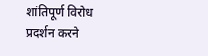शांतिपूर्ण विरोध प्रदर्शन करने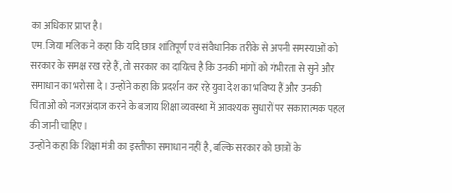का अधिकार प्राप्त है।
एम. जिया मलिक ने कहा कि यदि छात्र शांतिपूर्ण एवं संवैधानिक तरीके से अपनी समस्याओं को सरकार के समक्ष रख रहे हैं, तो सरकार का दायित्व है कि उनकी मांगों को गंभीरता से सुने और समाधान का भरोसा दे। उन्होंने कहा कि प्रदर्शन कर रहे युवा देश का भविष्य हैं और उनकी चिंताओं को नजरअंदाज करने के बजाय शिक्षा व्यवस्था में आवश्यक सुधारों पर सकारात्मक पहल की जानी चाहिए।
उन्होंने कहा कि शिक्षा मंत्री का इस्तीफा समाधान नहीं है, बल्कि सरकार को छात्रों के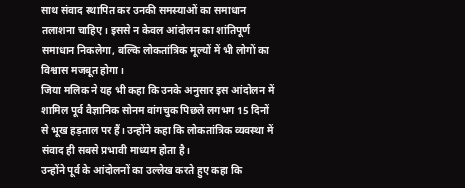साथ संवाद स्थापित कर उनकी समस्याओं का समाधान तलाशना चाहिए। इससे न केवल आंदोलन का शांतिपूर्ण समाधान निकलेगा, बल्कि लोकतांत्रिक मूल्यों में भी लोगों का विश्वास मजबूत होगा।
जिया मलिक ने यह भी कहा कि उनके अनुसार इस आंदोलन में शामिल पूर्व वैज्ञानिक सोनम वांगचुक पिछले लगभग 15 दिनों से भूख हड़ताल पर हैं। उन्होंने कहा कि लोकतांत्रिक व्यवस्था में संवाद ही सबसे प्रभावी माध्यम होता है।
उन्होंने पूर्व के आंदोलनों का उल्लेख करते हुए कहा कि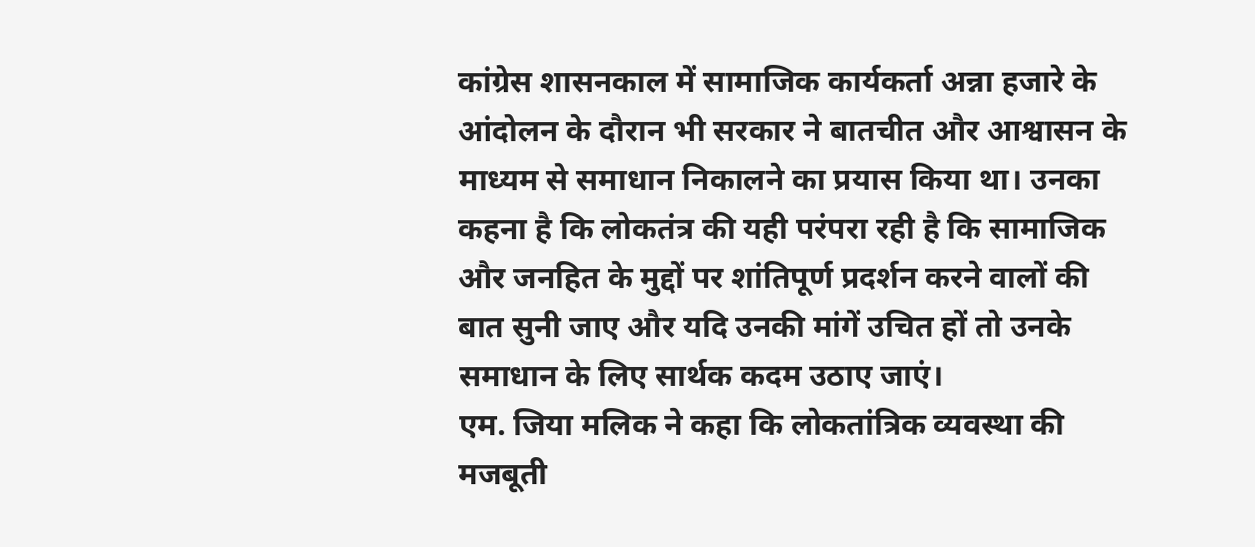कांग्रेस शासनकाल में सामाजिक कार्यकर्ता अन्ना हजारे के आंदोलन के दौरान भी सरकार ने बातचीत और आश्वासन के माध्यम से समाधान निकालने का प्रयास किया था। उनका कहना है कि लोकतंत्र की यही परंपरा रही है कि सामाजिक और जनहित के मुद्दों पर शांतिपूर्ण प्रदर्शन करने वालों की बात सुनी जाए और यदि उनकी मांगें उचित हों तो उनके समाधान के लिए सार्थक कदम उठाए जाएं।
एम. जिया मलिक ने कहा कि लोकतांत्रिक व्यवस्था की मजबूती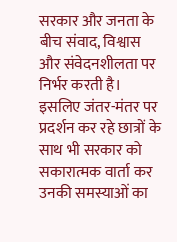सरकार और जनता के बीच संवाद, विश्वास और संवेदनशीलता पर निर्भर करती है। इसलिए जंतर-मंतर पर प्रदर्शन कर रहे छात्रों के साथ भी सरकार को सकारात्मक वार्ता कर उनकी समस्याओं का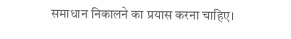समाधान निकालने का प्रयास करना चाहिए।